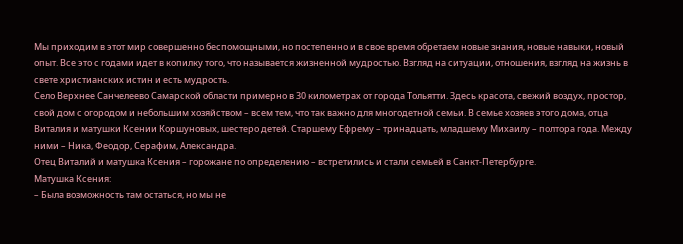Мы приходим в этот мир совершенно беспомощными, но постепенно и в свое время обретаем новые знания, новые навыки, новый опыт. Все это с годами идет в копилку того, что называется жизненной мудростью. Взгляд на ситуации, отношения, взгляд на жизнь в свете христианских истин и есть мудрость.
Село Верхнее Санчелеево Самарской области примерно в 30 километрах от города Тольятти. Здесь красота, свежий воздух, простор, свой дом с огородом и небольшим хозяйством – всем тем, что так важно для многодетной семьи. В семье хозяев этого дома, отца Виталия и матушки Ксении Коршуновых, шестеро детей. Старшему Ефрему – тринадцать, младшему Михаилу – полтора года. Между ними – Ника, Феодор, Серафим, Александра.
Отец Виталий и матушка Ксения – горожане по определению – встретились и стали семьей в Санкт-Петербурге.
Матушка Ксения:
– Была возможность там остаться, но мы не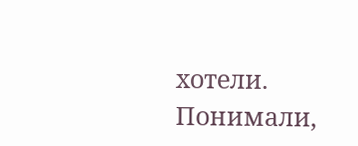хотели. Понимали,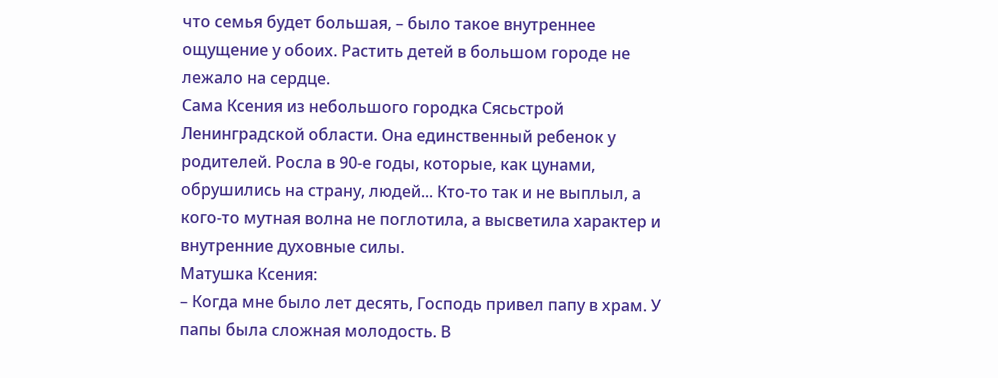что семья будет большая, – было такое внутреннее ощущение у обоих. Растить детей в большом городе не лежало на сердце.
Сама Ксения из небольшого городка Сясьстрой Ленинградской области. Она единственный ребенок у родителей. Росла в 90-е годы, которые, как цунами, обрушились на страну, людей... Кто-то так и не выплыл, а кого-то мутная волна не поглотила, а высветила характер и внутренние духовные силы.
Матушка Ксения:
– Когда мне было лет десять, Господь привел папу в храм. У папы была сложная молодость. В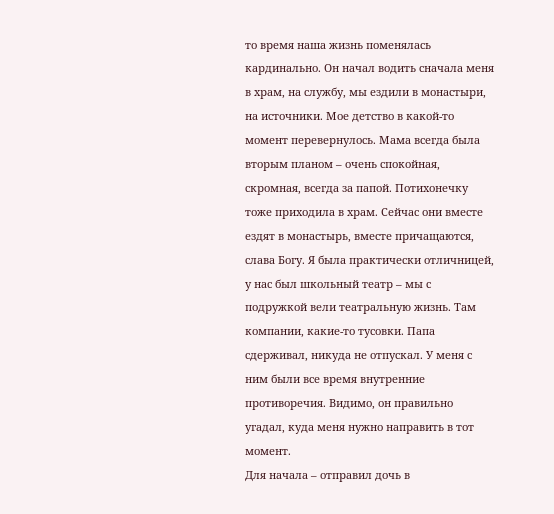то время наша жизнь поменялась кардинально. Он начал водить сначала меня в храм, на службу, мы ездили в монастыри, на источники. Мое детство в какой-то момент перевернулось. Мама всегда была вторым планом – очень спокойная, скромная, всегда за папой. Потихонечку тоже приходила в храм. Сейчас они вместе ездят в монастырь, вместе причащаются, слава Богу. Я была практически отличницей, у нас был школьный театр – мы с подружкой вели театральную жизнь. Там компании, какие-то тусовки. Папа сдерживал, никуда не отпускал. У меня с ним были все время внутренние противоречия. Видимо, он правильно угадал, куда меня нужно направить в тот момент.
Для начала – отправил дочь в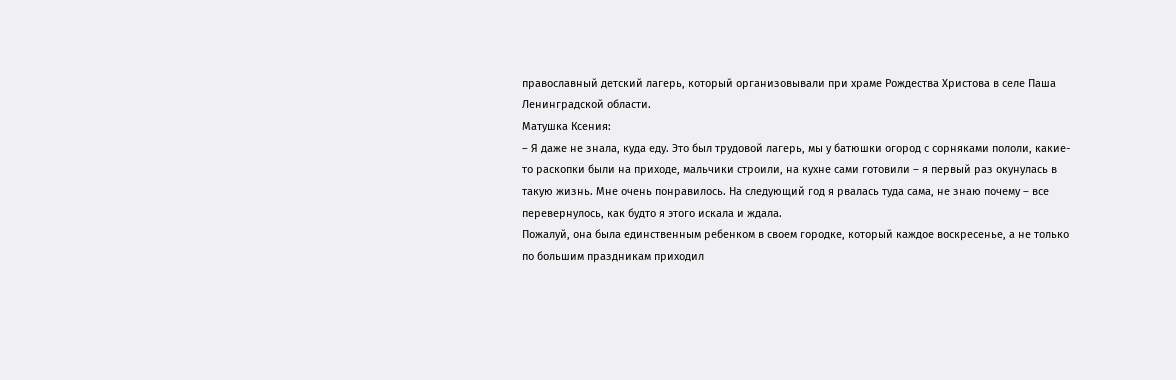православный детский лагерь, который организовывали при храме Рождества Христова в селе Паша Ленинградской области.
Матушка Ксения:
– Я даже не знала, куда еду. Это был трудовой лагерь, мы у батюшки огород с сорняками пололи, какие-то раскопки были на приходе, мальчики строили, на кухне сами готовили – я первый раз окунулась в такую жизнь. Мне очень понравилось. На следующий год я рвалась туда сама, не знаю почему – все перевернулось, как будто я этого искала и ждала.
Пожалуй, она была единственным ребенком в своем городке, который каждое воскресенье, а не только по большим праздникам приходил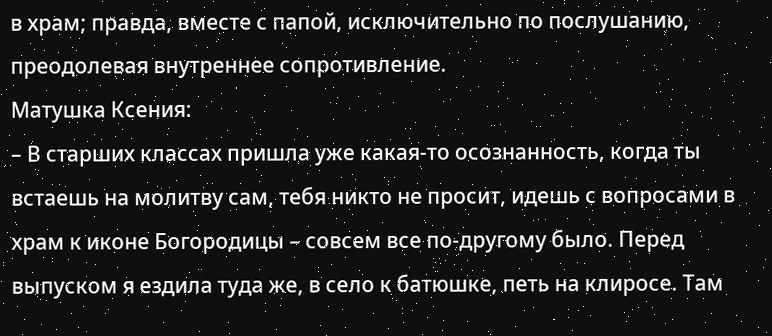в храм; правда, вместе с папой, исключительно по послушанию, преодолевая внутреннее сопротивление.
Матушка Ксения:
– В старших классах пришла уже какая-то осознанность, когда ты встаешь на молитву сам, тебя никто не просит, идешь с вопросами в храм к иконе Богородицы – совсем все по-другому было. Перед выпуском я ездила туда же, в село к батюшке, петь на клиросе. Там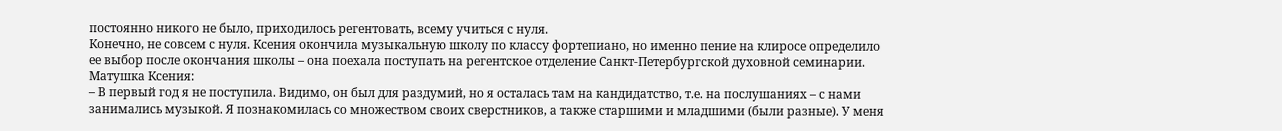постоянно никого не было, приходилось регентовать, всему учиться с нуля.
Конечно, не совсем с нуля. Ксения окончила музыкальную школу по классу фортепиано, но именно пение на клиросе определило ее выбор после окончания школы – она поехала поступать на регентское отделение Санкт-Петербургской духовной семинарии.
Матушка Ксения:
– В первый год я не поступила. Видимо, он был для раздумий, но я осталась там на кандидатство, т.е. на послушаниях – с нами занимались музыкой. Я познакомилась со множеством своих сверстников, а также старшими и младшими (были разные). У меня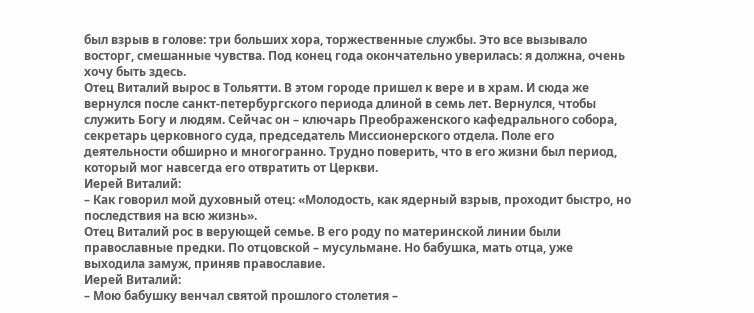был взрыв в голове: три больших хора, торжественные службы. Это все вызывало восторг, смешанные чувства. Под конец года окончательно уверилась: я должна, очень хочу быть здесь.
Отец Виталий вырос в Тольятти. В этом городе пришел к вере и в храм. И сюда же вернулся после санкт-петербургского периода длиной в семь лет. Вернулся, чтобы служить Богу и людям. Сейчас он – ключарь Преображенского кафедрального собора, секретарь церковного суда, председатель Миссионерского отдела. Поле его деятельности обширно и многогранно. Трудно поверить, что в его жизни был период, который мог навсегда его отвратить от Церкви.
Иерей Виталий:
– Как говорил мой духовный отец: «Молодость, как ядерный взрыв, проходит быстро, но последствия на всю жизнь».
Отец Виталий рос в верующей семье. В его роду по материнской линии были православные предки. По отцовской – мусульмане. Но бабушка, мать отца, уже выходила замуж, приняв православие.
Иерей Виталий:
– Мою бабушку венчал святой прошлого столетия –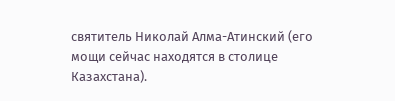святитель Николай Алма-Атинский (его мощи сейчас находятся в столице Казахстана).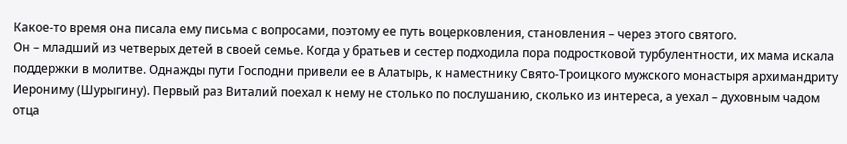Какое-то время она писала ему письма с вопросами, поэтому ее путь воцерковления, становления – через этого святого.
Он – младший из четверых детей в своей семье. Когда у братьев и сестер подходила пора подростковой турбулентности, их мама искала поддержки в молитве. Однажды пути Господни привели ее в Алатырь, к наместнику Свято-Троицкого мужского монастыря архимандриту Иерониму (Шурыгину). Первый раз Виталий поехал к нему не столько по послушанию, сколько из интереса, а уехал – духовным чадом отца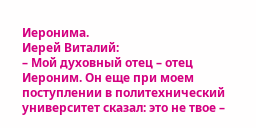Иеронима.
Иерей Виталий:
– Мой духовный отец – отец Иероним. Он еще при моем поступлении в политехнический университет сказал: это не твое –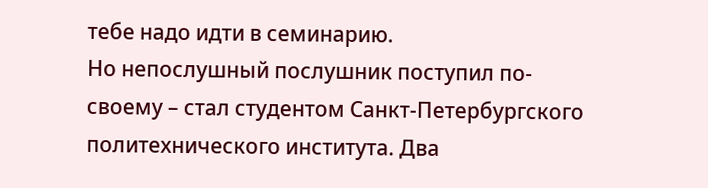тебе надо идти в семинарию.
Но непослушный послушник поступил по-своему – стал студентом Санкт-Петербургского политехнического института. Два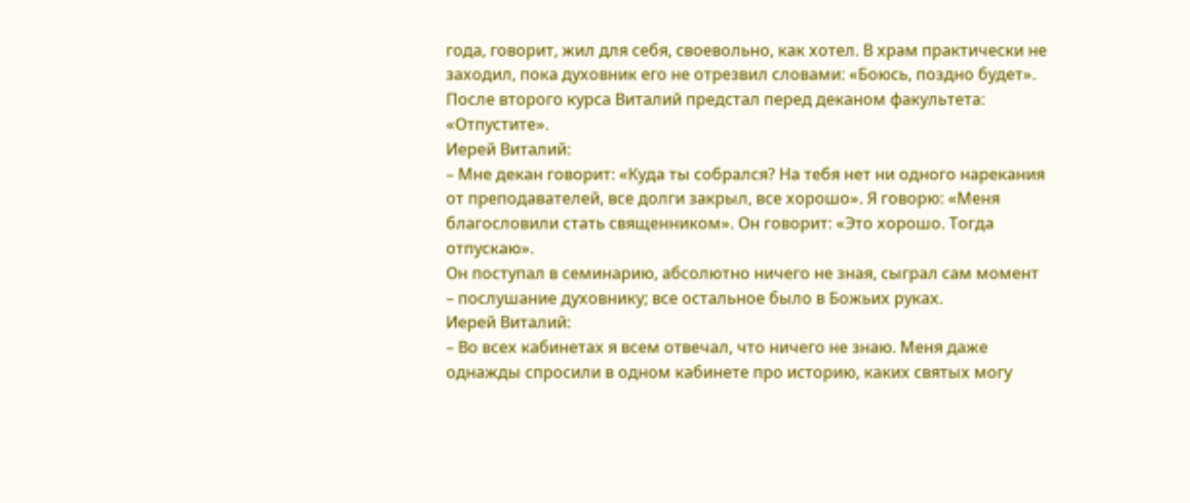года, говорит, жил для себя, своевольно, как хотел. В храм практически не заходил, пока духовник его не отрезвил словами: «Боюсь, поздно будет». После второго курса Виталий предстал перед деканом факультета: «Отпустите».
Иерей Виталий:
– Мне декан говорит: «Куда ты собрался? На тебя нет ни одного нарекания от преподавателей, все долги закрыл, все хорошо». Я говорю: «Меня благословили стать священником». Он говорит: «Это хорошо. Тогда отпускаю».
Он поступал в семинарию, абсолютно ничего не зная, сыграл сам момент – послушание духовнику; все остальное было в Божьих руках.
Иерей Виталий:
– Во всех кабинетах я всем отвечал, что ничего не знаю. Меня даже однажды спросили в одном кабинете про историю, каких святых могу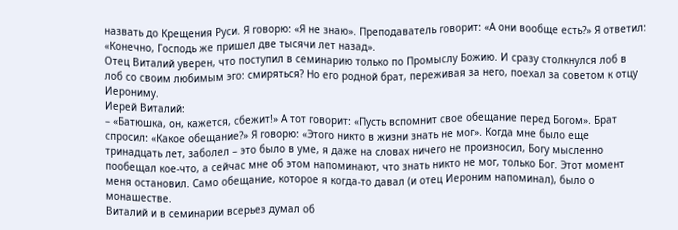назвать до Крещения Руси. Я говорю: «Я не знаю». Преподаватель говорит: «А они вообще есть?» Я ответил: «Конечно, Господь же пришел две тысячи лет назад».
Отец Виталий уверен, что поступил в семинарию только по Промыслу Божию. И сразу столкнулся лоб в лоб со своим любимым эго: смиряться? Но его родной брат, переживая за него, поехал за советом к отцу Иерониму.
Иерей Виталий:
– «Батюшка, он, кажется, сбежит!» А тот говорит: «Пусть вспомнит свое обещание перед Богом». Брат спросил: «Какое обещание?» Я говорю: «Этого никто в жизни знать не мог». Когда мне было еще тринадцать лет, заболел – это было в уме, я даже на словах ничего не произносил, Богу мысленно пообещал кое-что, а сейчас мне об этом напоминают, что знать никто не мог, только Бог. Этот момент меня остановил. Само обещание, которое я когда-то давал (и отец Иероним напоминал), было о монашестве.
Виталий и в семинарии всерьез думал об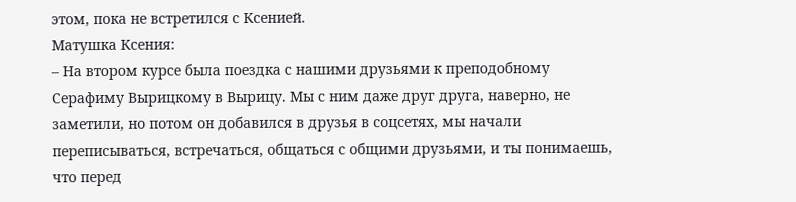этом, пока не встретился с Ксенией.
Матушка Ксения:
– На втором курсе была поездка с нашими друзьями к преподобному Серафиму Вырицкому в Вырицу. Мы с ним даже друг друга, наверно, не заметили, но потом он добавился в друзья в соцсетях, мы начали переписываться, встречаться, общаться с общими друзьями, и ты понимаешь, что перед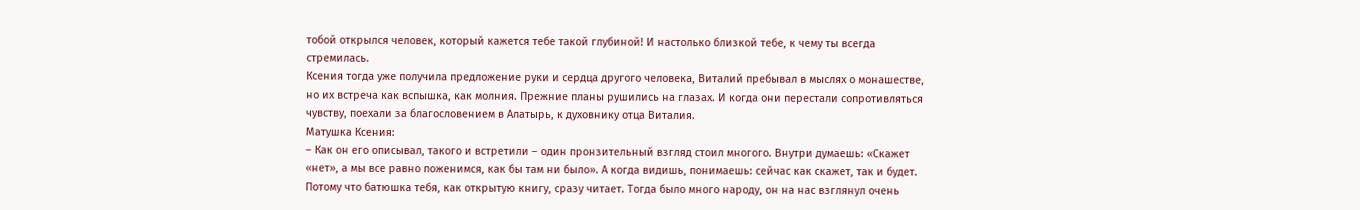тобой открылся человек, который кажется тебе такой глубиной! И настолько близкой тебе, к чему ты всегда стремилась.
Ксения тогда уже получила предложение руки и сердца другого человека, Виталий пребывал в мыслях о монашестве, но их встреча как вспышка, как молния. Прежние планы рушились на глазах. И когда они перестали сопротивляться чувству, поехали за благословением в Алатырь, к духовнику отца Виталия.
Матушка Ксения:
– Как он его описывал, такого и встретили – один пронзительный взгляд стоил многого. Внутри думаешь: «Скажет «нет», а мы все равно поженимся, как бы там ни было». А когда видишь, понимаешь: сейчас как скажет, так и будет. Потому что батюшка тебя, как открытую книгу, сразу читает. Тогда было много народу, он на нас взглянул очень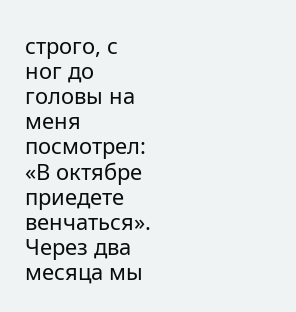строго, с ног до головы на меня посмотрел: «В октябре приедете венчаться». Через два месяца мы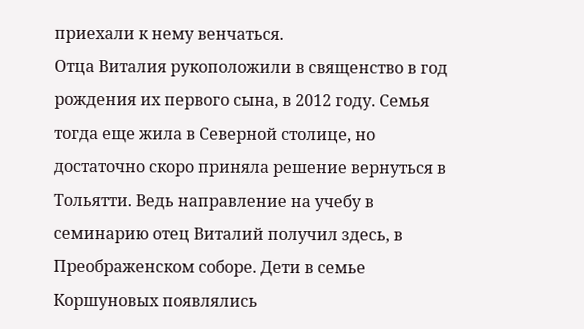приехали к нему венчаться.
Отца Виталия рукоположили в священство в год рождения их первого сына, в 2012 году. Семья тогда еще жила в Северной столице, но достаточно скоро приняла решение вернуться в Тольятти. Ведь направление на учебу в семинарию отец Виталий получил здесь, в Преображенском соборе. Дети в семье Коршуновых появлялись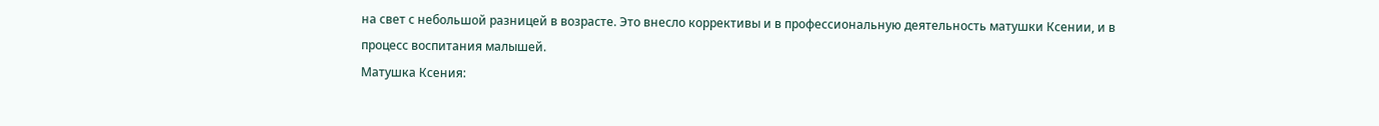на свет с небольшой разницей в возрасте. Это внесло коррективы и в профессиональную деятельность матушки Ксении, и в процесс воспитания малышей.
Матушка Ксения: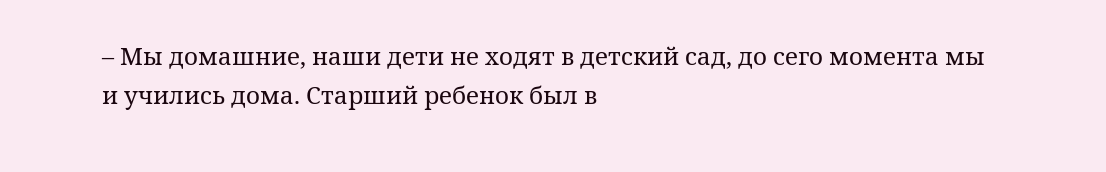– Мы домашние, наши дети не ходят в детский сад, до сего момента мы и учились дома. Старший ребенок был в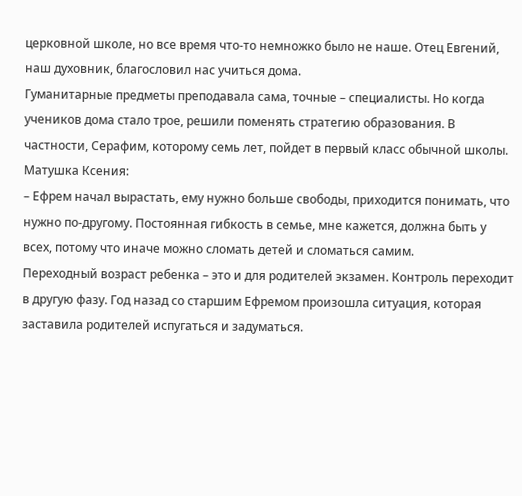церковной школе, но все время что-то немножко было не наше. Отец Евгений, наш духовник, благословил нас учиться дома.
Гуманитарные предметы преподавала сама, точные – специалисты. Но когда учеников дома стало трое, решили поменять стратегию образования. В частности, Серафим, которому семь лет, пойдет в первый класс обычной школы.
Матушка Ксения:
– Ефрем начал вырастать, ему нужно больше свободы, приходится понимать, что нужно по-другому. Постоянная гибкость в семье, мне кажется, должна быть у всех, потому что иначе можно сломать детей и сломаться самим.
Переходный возраст ребенка – это и для родителей экзамен. Контроль переходит в другую фазу. Год назад со старшим Ефремом произошла ситуация, которая заставила родителей испугаться и задуматься.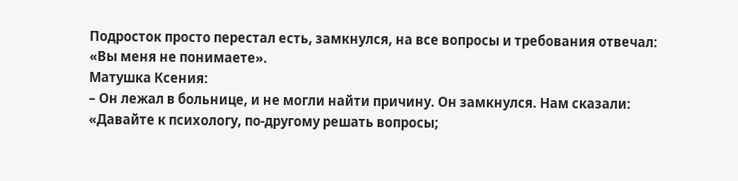Подросток просто перестал есть, замкнулся, на все вопросы и требования отвечал: «Вы меня не понимаете».
Матушка Ксения:
– Он лежал в больнице, и не могли найти причину. Он замкнулся. Нам сказали: «Давайте к психологу, по-другому решать вопросы;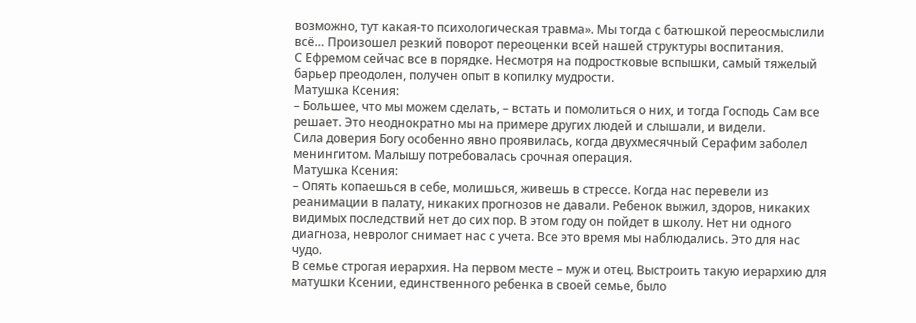возможно, тут какая-то психологическая травма». Мы тогда с батюшкой переосмыслили всё… Произошел резкий поворот переоценки всей нашей структуры воспитания.
С Ефремом сейчас все в порядке. Несмотря на подростковые вспышки, самый тяжелый барьер преодолен, получен опыт в копилку мудрости.
Матушка Ксения:
– Большее, что мы можем сделать, – встать и помолиться о них, и тогда Господь Сам все решает. Это неоднократно мы на примере других людей и слышали, и видели.
Сила доверия Богу особенно явно проявилась, когда двухмесячный Серафим заболел менингитом. Малышу потребовалась срочная операция.
Матушка Ксения:
– Опять копаешься в себе, молишься, живешь в стрессе. Когда нас перевели из реанимации в палату, никаких прогнозов не давали. Ребенок выжил, здоров, никаких видимых последствий нет до сих пор. В этом году он пойдет в школу. Нет ни одного диагноза, невролог снимает нас с учета. Все это время мы наблюдались. Это для нас чудо.
В семье строгая иерархия. На первом месте – муж и отец. Выстроить такую иерархию для матушки Ксении, единственного ребенка в своей семье, было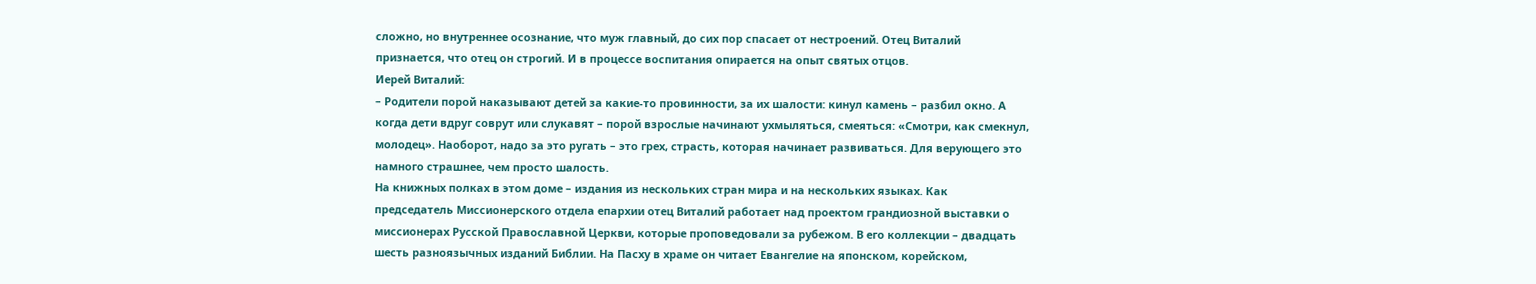сложно, но внутреннее осознание, что муж главный, до сих пор спасает от нестроений. Отец Виталий признается, что отец он строгий. И в процессе воспитания опирается на опыт святых отцов.
Иерей Виталий:
– Родители порой наказывают детей за какие-то провинности, за их шалости: кинул камень – разбил окно. А когда дети вдруг соврут или слукавят – порой взрослые начинают ухмыляться, смеяться: «Смотри, как смекнул, молодец». Наоборот, надо за это ругать – это грех, страсть, которая начинает развиваться. Для верующего это намного страшнее, чем просто шалость.
На книжных полках в этом доме – издания из нескольких стран мира и на нескольких языках. Как председатель Миссионерского отдела епархии отец Виталий работает над проектом грандиозной выставки о миссионерах Русской Православной Церкви, которые проповедовали за рубежом. В его коллекции – двадцать шесть разноязычных изданий Библии. На Пасху в храме он читает Евангелие на японском, корейском,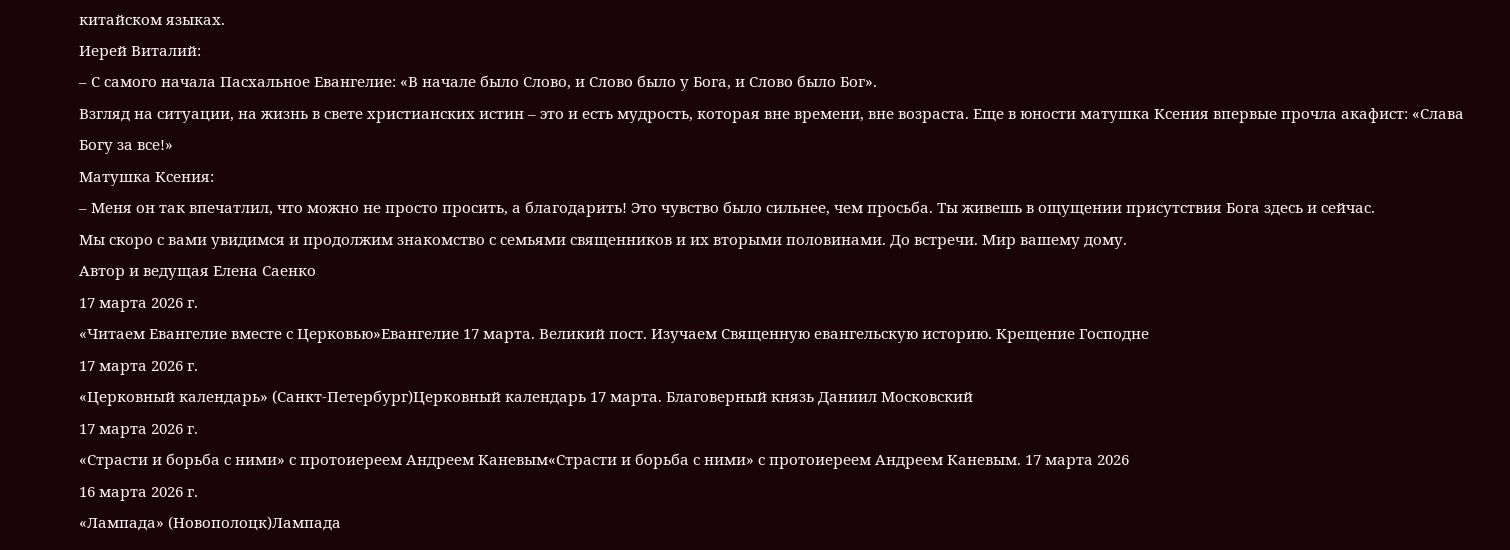китайском языках.
Иерей Виталий:
– С самого начала Пасхальное Евангелие: «В начале было Слово, и Слово было у Бога, и Слово было Бог».
Взгляд на ситуации, на жизнь в свете христианских истин – это и есть мудрость, которая вне времени, вне возраста. Еще в юности матушка Ксения впервые прочла акафист: «Слава Богу за все!»
Матушка Ксения:
– Меня он так впечатлил, что можно не просто просить, а благодарить! Это чувство было сильнее, чем просьба. Ты живешь в ощущении присутствия Бога здесь и сейчас.
Мы скоро с вами увидимся и продолжим знакомство с семьями священников и их вторыми половинами. До встречи. Мир вашему дому.
Автор и ведущая Елена Саенко
17 марта 2026 г.
«Читаем Евангелие вместе с Церковью»Евангелие 17 марта. Великий пост. Изучаем Священную евангельскую историю. Крещение Господне
17 марта 2026 г.
«Церковный календарь» (Санкт-Петербург)Церковный календарь 17 марта. Благоверный князь Даниил Московский
17 марта 2026 г.
«Страсти и борьба с ними» с протоиереем Андреем Каневым«Страсти и борьба с ними» с протоиереем Андреем Каневым. 17 марта 2026
16 марта 2026 г.
«Лампада» (Новополоцк)Лампада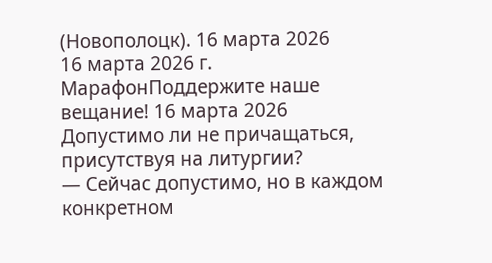(Новополоцк). 16 марта 2026
16 марта 2026 г.
МарафонПоддержите наше вещание! 16 марта 2026
Допустимо ли не причащаться, присутствуя на литургии?
— Сейчас допустимо, но в каждом конкретном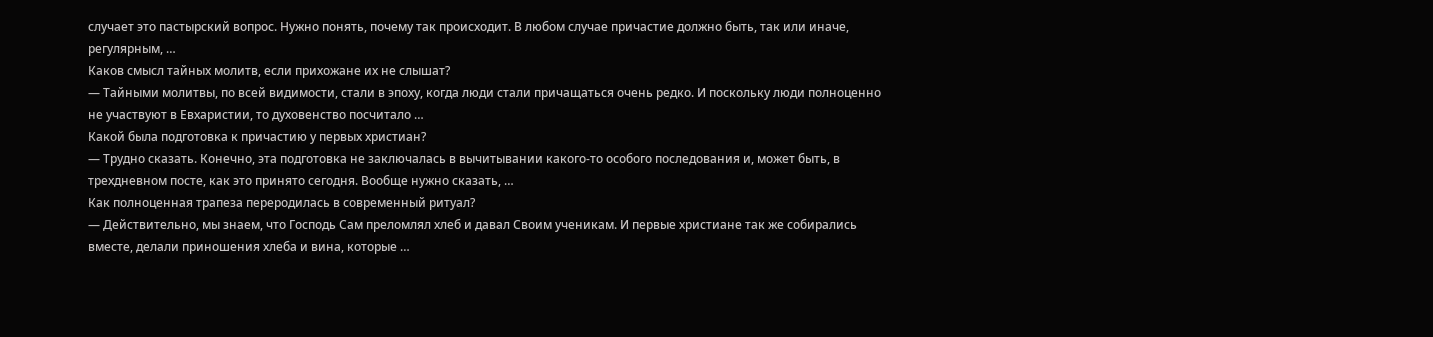случает это пастырский вопрос. Нужно понять, почему так происходит. В любом случае причастие должно быть, так или иначе, регулярным, …
Каков смысл тайных молитв, если прихожане их не слышат?
— Тайными молитвы, по всей видимости, стали в эпоху, когда люди стали причащаться очень редко. И поскольку люди полноценно не участвуют в Евхаристии, то духовенство посчитало …
Какой была подготовка к причастию у первых христиан?
— Трудно сказать. Конечно, эта подготовка не заключалась в вычитывании какого-то особого последования и, может быть, в трехдневном посте, как это принято сегодня. Вообще нужно сказать, …
Как полноценная трапеза переродилась в современный ритуал?
— Действительно, мы знаем, что Господь Сам преломлял хлеб и давал Своим ученикам. И первые христиане так же собирались вместе, делали приношения хлеба и вина, которые …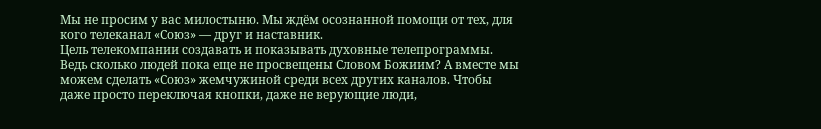Мы не просим у вас милостыню. Мы ждём осознанной помощи от тех, для кого телеканал «Союз» — друг и наставник.
Цель телекомпании создавать и показывать духовные телепрограммы. Ведь сколько людей пока еще не просвещены Словом Божиим? А вместе мы можем сделать «Союз» жемчужиной среди всех других каналов. Чтобы даже просто переключая кнопки, даже не верующие люди,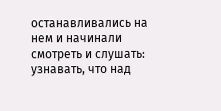останавливались на нем и начинали смотреть и слушать: узнавать, что над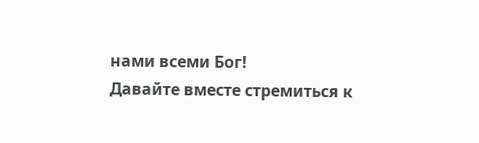нами всеми Бог!
Давайте вместе стремиться к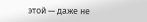этой — даже не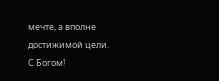мечте, а вполне достижимой цели. С Богом!